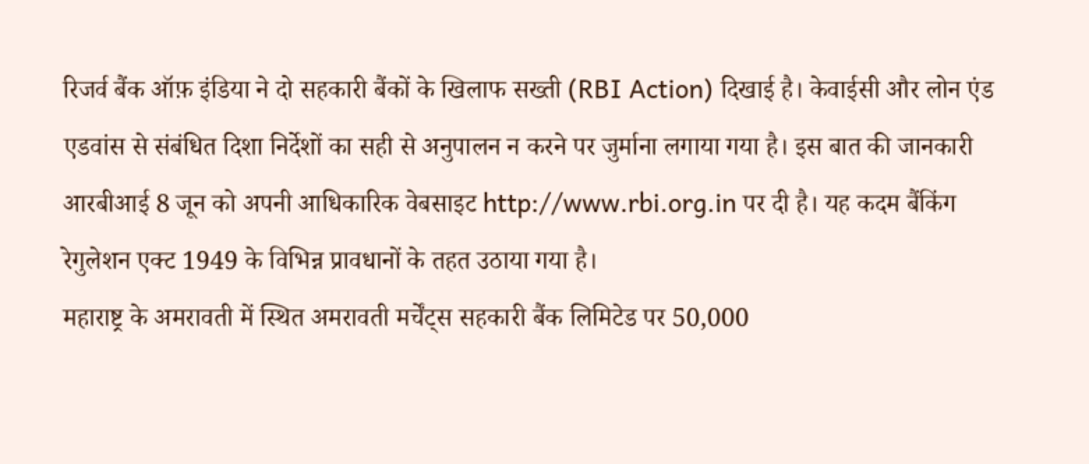रिजर्व बैंक ऑफ़ इंडिया ने दो सहकारी बैंकों के खिलाफ सख्ती (RBI Action) दिखाई है। केवाईसी और लोन एंड एडवांस से संबंधित दिशा निर्देशों का सही से अनुपालन न करने पर जुर्माना लगाया गया है। इस बात की जानकारी आरबीआई 8 जून को अपनी आधिकारिक वेबसाइट http://www.rbi.org.in पर दी है। यह कदम बैंकिंग रेगुलेशन एक्ट 1949 के विभिन्न प्रावधानों के तहत उठाया गया है।
महाराष्ट्र के अमरावती में स्थित अमरावती मर्चेंट्स सहकारी बैंक लिमिटेड पर 50,000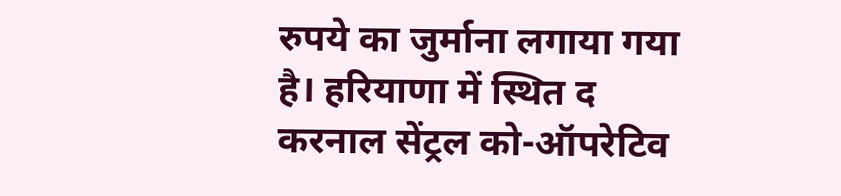रुपये का जुर्माना लगाया गया है। हरियाणा में स्थित द करनाल सेंट्रल को-ऑपरेटिव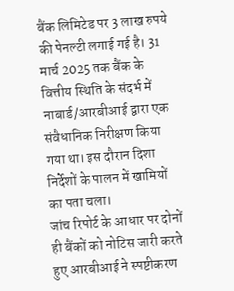बैंक लिमिटेड पर 3 लाख रुपये की पेनल्टी लगाई गई है। 31 मार्च 2025 तक बैंक के वित्तीय स्थिति के संदर्भ में नाबार्ड/आरबीआई द्वारा एक संवैधानिक निरीक्षण किया गया था। इस दौरान दिशा निर्देशों के पालन में खामियों का पता चला।
जांच रिपोर्ट के आधार पर दोनों ही बैंकों को नोटिस जारी करते हुए आरबीआई ने स्पष्टीकरण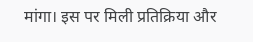मांगा। इस पर मिली प्रतिक्रिया और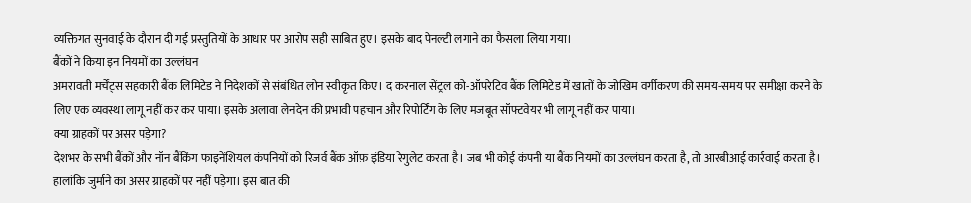व्यक्तिगत सुनवाई के दौरान दी गई प्रस्तुतियों के आधार पर आरोप सही साबित हुए। इसके बाद पेनल्टी लगाने का फैसला लिया गया।
बैंकों ने किया इन नियमों का उल्लंघन
अमरावती मर्चेंट्स सहकारी बैंक लिमिटेड ने निदेशकों से संबंधित लोन स्वीकृत किए। द करनाल सेंट्रल को-ऑपरेटिव बैंक लिमिटेड में खातों के जोखिम वर्गीकरण की समय-समय पर समीक्षा करने के लिए एक व्यवस्था लागू नहीं कर कर पाया। इसके अलावा लेनदेन की प्रभावी पहचान और रिपोर्टिंग के लिए मजबूत सॉफ्टवेयर भी लागू नहीं कर पाया।
क्या ग्राहकों पर असर पड़ेगा?
देशभर के सभी बैंकों और नॉन बैंकिंग फाइनेंशियल कंपनियों को रिजर्व बैंक ऑफ़ इंडिया रेगुलेट करता है। जब भी कोई कंपनी या बैंक नियमों का उल्लंघन करता है, तो आरबीआई कार्रवाई करता है। हालांकि जुर्माने का असर ग्राहकों पर नहीं पड़ेगा। इस बात की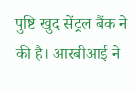पुष्टि खुद सेंट्रल बैंक ने की है। आरबीआई ने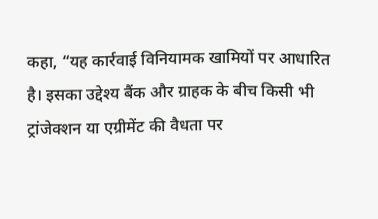कहा, “यह कार्रवाई विनियामक खामियों पर आधारित है। इसका उद्देश्य बैंक और ग्राहक के बीच किसी भी ट्रांजेक्शन या एग्रीमेंट की वैधता पर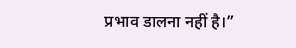प्रभाव डालना नहीं है।”